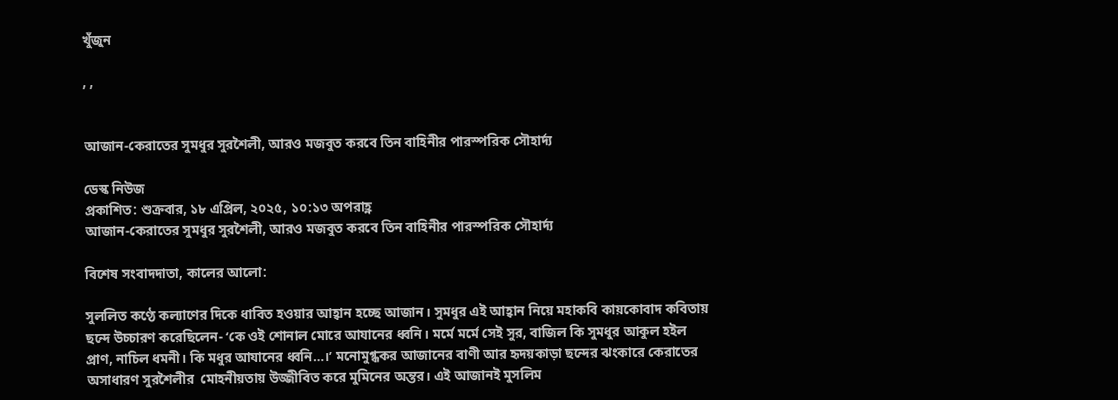খুঁজুন

, ,


আজান-কেরাতের সুমধুর সুরশৈলী, আরও মজবুত করবে তিন বাহিনীর পারস্পরিক সৌহার্দ্য

ডেস্ক নিউজ
প্রকাশিত: শুক্রবার, ১৮ এপ্রিল, ২০২৫, ১০:১৩ অপরাহ্ণ
আজান-কেরাতের সুমধুর সুরশৈলী, আরও মজবুত করবে তিন বাহিনীর পারস্পরিক সৌহার্দ্য

বিশেষ সংবাদদাতা, কালের আলো:

সুললিত কণ্ঠে কল্যাণের দিকে ধাবিত হওয়ার আহ্বান হচ্ছে আজান। সুমধুর এই আহ্বান নিয়ে মহাকবি কায়কোবাদ কবিতায় ছন্দে উচ্চারণ করেছিলেন- ‘কে ওই শোনাল মোরে আযানের ধ্বনি। মর্মে মর্মে সেই সুর, বাজিল কি সুমধুর আকুল হইল প্রাণ, নাচিল ধমনী। কি মধুর আযানের ধ্বনি…।’ মনোমুগ্ধকর আজানের বাণী আর হৃদয়কাড়া ছন্দের ঝংকারে কেরাতের অসাধারণ সুরশৈলীর  মোহনীয়তায় উজ্জীবিত করে মুমিনের অন্তর। এই আজানই মুসলিম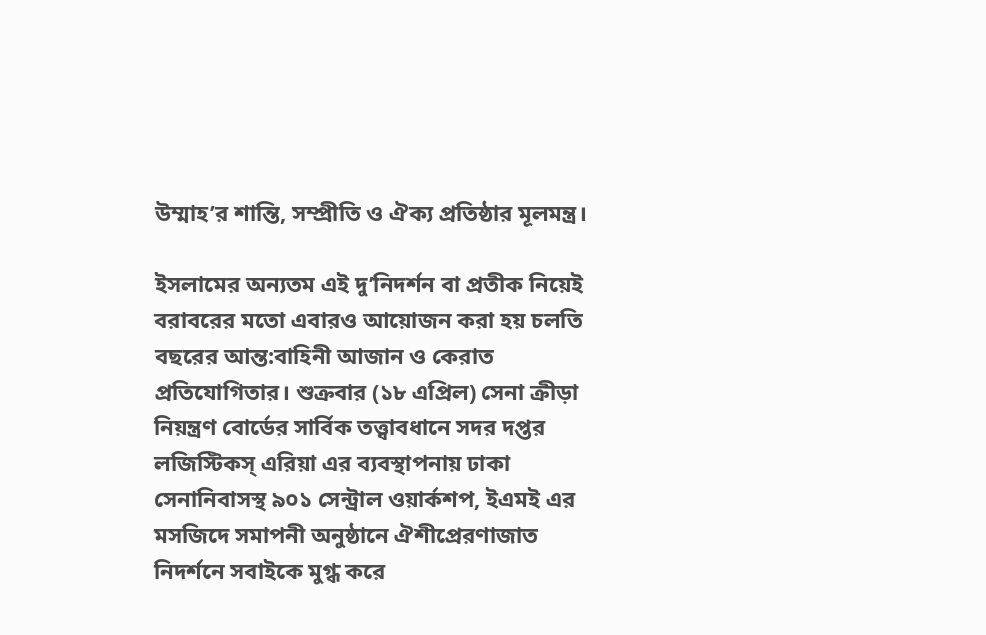উম্মাহ’র শান্তি, সম্প্রীতি ও ঐক্য প্রতিষ্ঠার মূলমন্ত্র।

ইসলামের অন্যতম এই দু’নিদর্শন বা প্রতীক নিয়েই বরাবরের মতো এবারও আয়োজন করা হয় চলতি বছরের আন্ত:বাহিনী আজান ও কেরাত প্রতিযোগিতার। শুক্রবার (১৮ এপ্রিল) সেনা ক্রীড়া নিয়ন্ত্রণ বোর্ডের সার্বিক তত্ত্বাবধানে সদর দপ্তর লজিস্টিকস্ এরিয়া এর ব্যবস্থাপনায় ঢাকা সেনানিবাসস্থ ৯০১ সেন্ট্রাল ওয়ার্কশপ, ইএমই এর মসজিদে সমাপনী অনুষ্ঠানে ঐশীপ্রেরণাজাত নিদর্শনে সবাইকে মুগ্ধ করে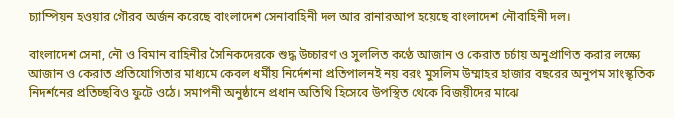চ্যাম্পিয়ন হওয়ার গৌরব অর্জন করেছে বাংলাদেশ সেনাবাহিনী দল আর রানারআপ হয়েছে বাংলাদেশ নৌবাহিনী দল।

বাংলাদেশ সেনা, নৌ ও বিমান বাহিনীর সৈনিকদেরকে শুদ্ধ উচ্চারণ ও সুললিত কণ্ঠে আজান ও কেরাত চর্চায় অনুপ্রাণিত করার লক্ষ্যে আজান ও কেরাত প্রতিযোগিতার মাধ্যমে কেবল ধর্মীয় নির্দেশনা প্রতিপালনই নয় বরং মুসলিম উম্মাহর হাজার বছরের অনুপম সাংস্কৃতিক নিদর্শনের প্রতিচ্ছবিও ফুটে ওঠে। সমাপনী অনুষ্ঠানে প্রধান অতিথি হিসেবে উপস্থিত থেকে বিজয়ীদের মাঝে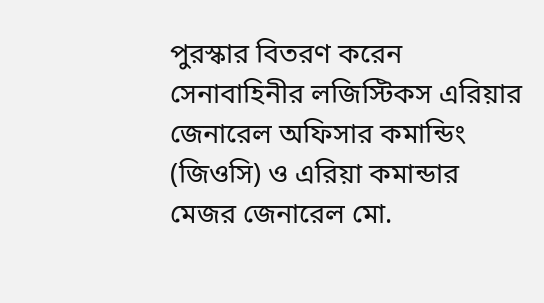পুরস্কার বিতরণ করেন সেনাবাহিনীর লজিস্টিকস এরিয়ার জেনারেল অফিসার কমান্ডিং (জিওসি) ও এরিয়া কমান্ডার মেজর জেনারেল মো.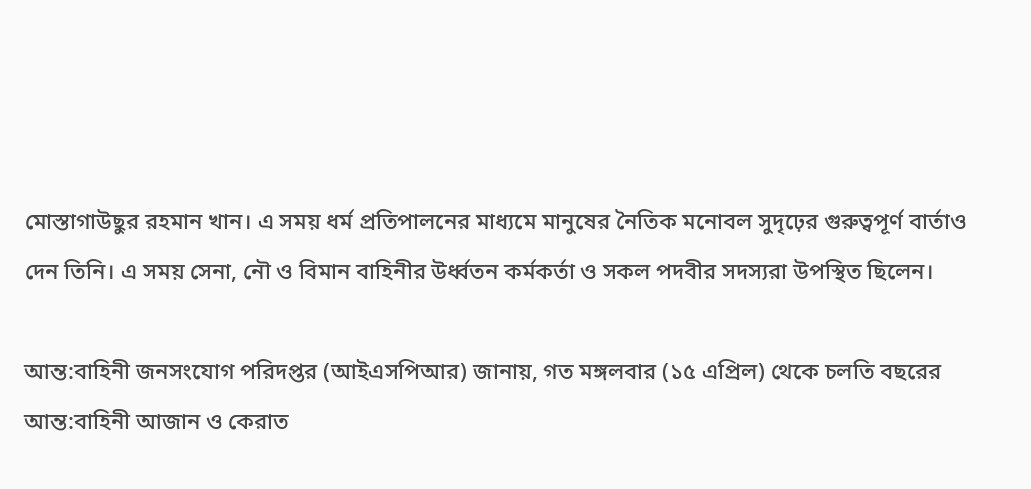মোস্তাগাউছুর রহমান খান। এ সময় ধর্ম প্রতিপালনের মাধ্যমে মানুষের নৈতিক মনোবল সুদৃঢ়ের গুরুত্বপূর্ণ বার্তাও দেন তিনি। এ সময় সেনা, নৌ ও বিমান বাহিনীর উর্ধ্বতন কর্মকর্তা ও সকল পদবীর সদস্যরা উপস্থিত ছিলেন।

আন্ত:বাহিনী জনসংযোগ পরিদপ্তর (আইএসপিআর) জানায়, গত মঙ্গলবার (১৫ এপ্রিল) থেকে চলতি বছরের আন্ত:বাহিনী আজান ও কেরাত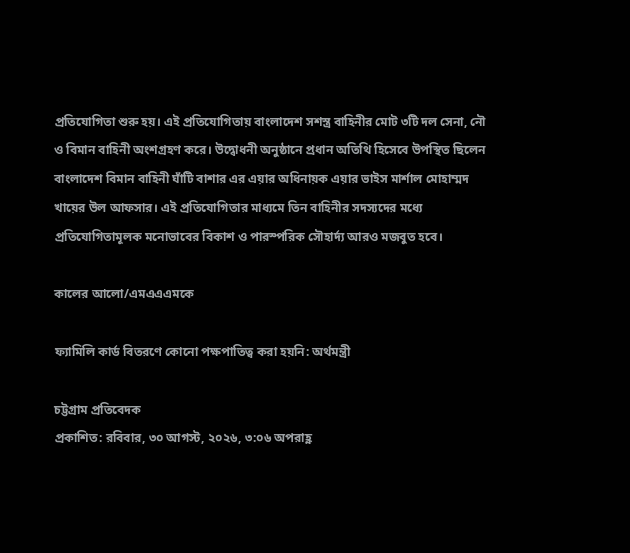প্রতিযোগিতা শুরু হয়। এই প্রতিযোগিতায় বাংলাদেশ সশস্ত্র বাহিনীর মোট ৩টি দল সেনা, নৌ ও বিমান বাহিনী অংশগ্রহণ করে। উদ্বোধনী অনুষ্ঠানে প্রধান অতিথি হিসেবে উপস্থিত ছিলেন বাংলাদেশ বিমান বাহিনী ঘাঁটি বাশার এর এয়ার অধিনায়ক এয়ার ভাইস মার্শাল মোহাম্মদ খায়ের উল আফসার। এই প্রতিযোগিতার মাধ্যমে তিন বাহিনীর সদস্যদের মধ্যে প্রতিযোগিতামূলক মনোভাবের বিকাশ ও পারস্পরিক সৌহার্দ্য আরও মজবুত হবে।

কালের আলো/এমএএএমকে

ফ্যামিলি কার্ড বিতরণে কোনো পক্ষপাতিত্ব করা হয়নি: অর্থমন্ত্রী

চট্টগ্রাম প্রতিবেদক
প্রকাশিত: রবিবার, ৩০ আগস্ট, ২০২৬, ৩:০৬ অপরাহ্ণ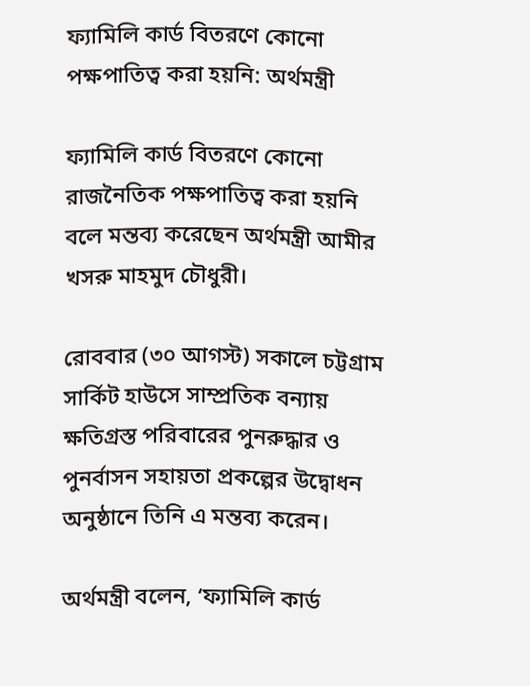ফ্যামিলি কার্ড বিতরণে কোনো পক্ষপাতিত্ব করা হয়নি: অর্থমন্ত্রী

ফ্যামিলি কার্ড বিতরণে কোনো রাজনৈতিক পক্ষপাতিত্ব করা হয়নি বলে মন্তব্য করেছেন অর্থমন্ত্রী আমীর খসরু মাহমুদ চৌধুরী।

রোববার (৩০ আগস্ট) সকালে চট্টগ্রাম সার্কিট হাউসে সাম্প্রতিক বন্যায় ক্ষতিগ্রস্ত পরিবারের পুনরুদ্ধার ও পুনর্বাসন সহায়তা প্রকল্পের উদ্বোধন অনুষ্ঠানে তিনি এ মন্তব্য করেন।

অর্থমন্ত্রী বলেন, ‘ফ্যামিলি কার্ড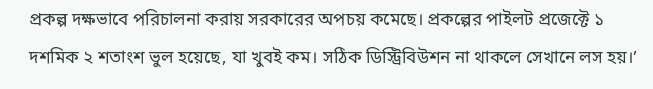প্রকল্প দক্ষভাবে পরিচালনা করায় সরকারের অপচয় কমেছে। প্রকল্পের পাইলট প্রজেক্টে ১ দশমিক ২ শতাংশ ভুল হয়েছে, যা খুবই কম। সঠিক ডিস্ট্রিবিউশন না থাকলে সেখানে লস হয়।’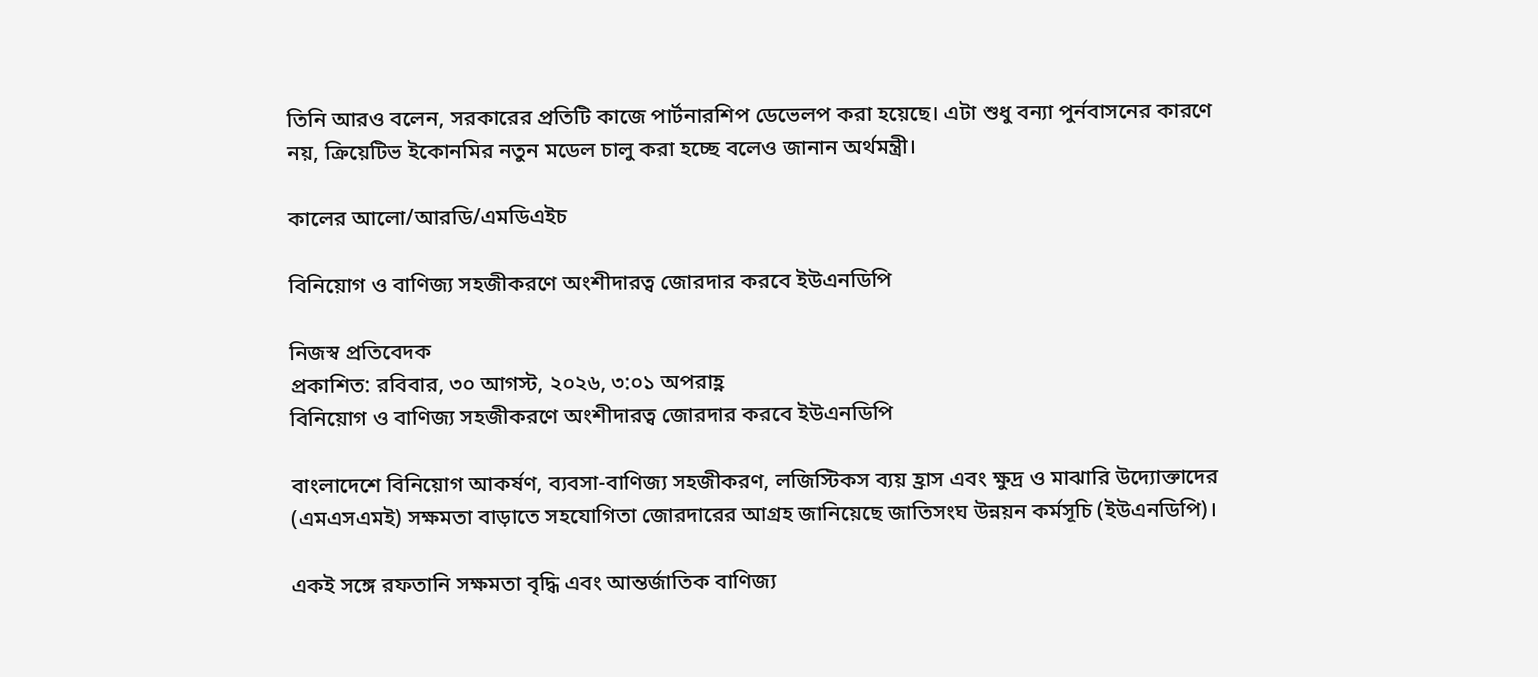তিনি আরও বলেন, সরকারের প্রতিটি কাজে পার্টনারশিপ ডেভেলপ করা হয়েছে। এটা শুধু বন্যা পুর্নবাসনের কারণে নয়, ক্রিয়েটিভ ইকোনমির নতুন মডেল চালু করা হচ্ছে বলেও জানান অর্থমন্ত্রী।

কালের আলো/আরডি/এমডিএইচ

বিনিয়োগ ও বাণিজ্য সহজীকরণে অংশীদারত্ব জোরদার করবে ইউএনডিপি

নিজস্ব প্রতিবেদক
প্রকাশিত: রবিবার, ৩০ আগস্ট, ২০২৬, ৩:০১ অপরাহ্ণ
বিনিয়োগ ও বাণিজ্য সহজীকরণে অংশীদারত্ব জোরদার করবে ইউএনডিপি

বাংলাদেশে বিনিয়োগ আকর্ষণ, ব্যবসা-বাণিজ্য সহজীকরণ, লজিস্টিকস ব্যয় হ্রাস এবং ক্ষুদ্র ও মাঝারি উদ্যোক্তাদের (এমএসএমই) সক্ষমতা বাড়াতে সহযোগিতা জোরদারের আগ্রহ জানিয়েছে জাতিসংঘ উন্নয়ন কর্মসূচি (ইউএনডিপি)।

একই সঙ্গে রফতানি সক্ষমতা বৃদ্ধি এবং আন্তর্জাতিক বাণিজ্য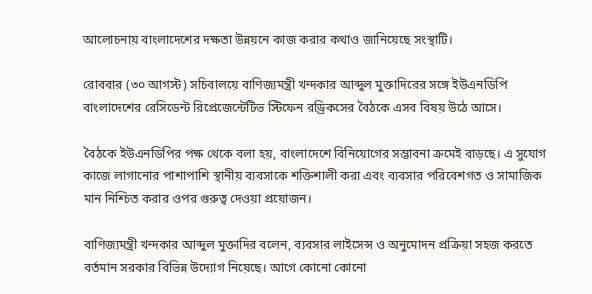আলোচনায় বাংলাদেশের দক্ষতা উন্নয়নে কাজ করার কথাও জানিয়েছে সংস্থাটি।

রোববার (৩০ আগস্ট) সচিবালয়ে বাণিজ্যমন্ত্রী খন্দকার আব্দুল মুক্তাদিরের সঙ্গে ইউএনডিপি বাংলাদেশের রেসিডেন্ট রিপ্রেজেন্টেটিভ স্টিফেন রড্রিকসের বৈঠকে এসব বিষয় উঠে আসে।

বৈঠকে ইউএনডিপির পক্ষ থেকে বলা হয়, বাংলাদেশে বিনিয়োগের সম্ভাবনা ক্রমেই বাড়ছে। এ সুযোগ কাজে লাগানোর পাশাপাশি স্থানীয় ব্যবসাকে শক্তিশালী করা এবং ব্যবসার পরিবেশগত ও সামাজিক মান নিশ্চিত করার ওপর গুরুত্ব দেওয়া প্রয়োজন।

বাণিজ্যমন্ত্রী খন্দকার আব্দুল মুক্তাদির বলেন, ব্যবসার লাইসেন্স ও অনুমোদন প্রক্রিয়া সহজ করতে বর্তমান সরকার বিভিন্ন উদ্যোগ নিয়েছে। আগে কোনো কোনো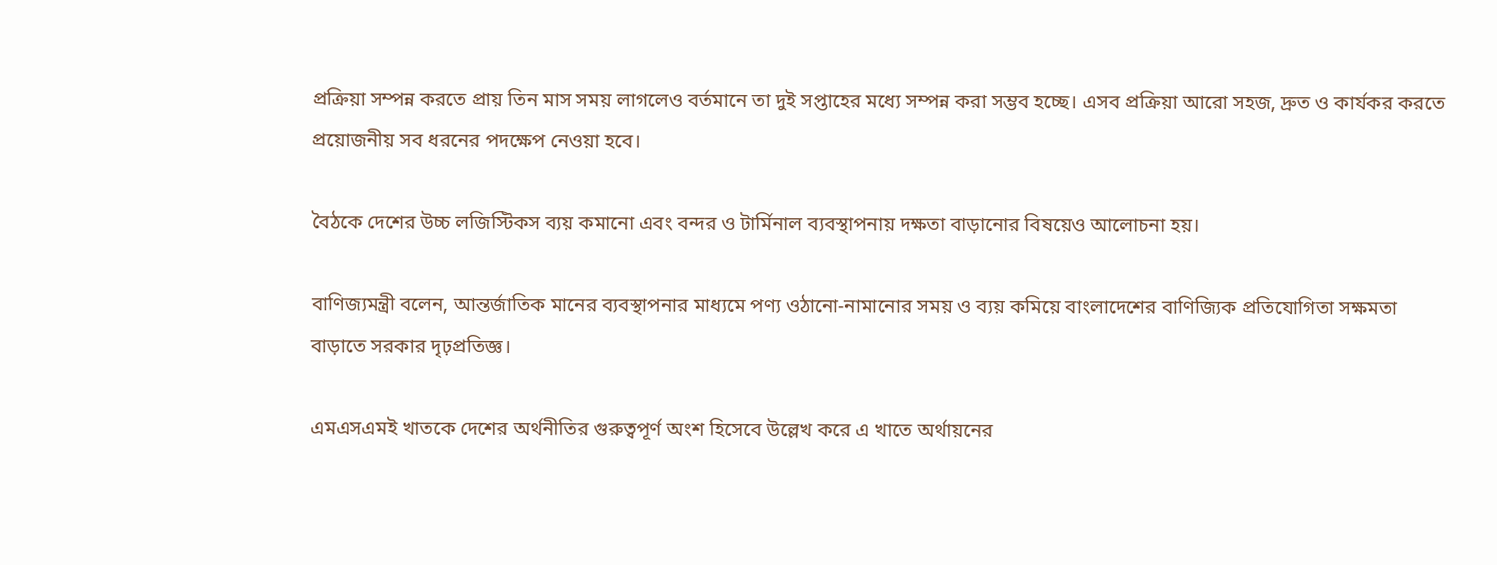প্রক্রিয়া সম্পন্ন করতে প্রায় তিন মাস সময় লাগলেও বর্তমানে তা দুই সপ্তাহের মধ্যে সম্পন্ন করা সম্ভব হচ্ছে। এসব প্রক্রিয়া আরো সহজ, দ্রুত ও কার্যকর করতে প্রয়োজনীয় সব ধরনের পদক্ষেপ নেওয়া হবে।

বৈঠকে দেশের উচ্চ লজিস্টিকস ব্যয় কমানো এবং বন্দর ও টার্মিনাল ব্যবস্থাপনায় দক্ষতা বাড়ানোর বিষয়েও আলোচনা হয়।

বাণিজ্যমন্ত্রী বলেন, আন্তর্জাতিক মানের ব্যবস্থাপনার মাধ্যমে পণ্য ওঠানো-নামানোর সময় ও ব্যয় কমিয়ে বাংলাদেশের বাণিজ্যিক প্রতিযোগিতা সক্ষমতা বাড়াতে সরকার দৃঢ়প্রতিজ্ঞ।

এমএসএমই খাতকে দেশের অর্থনীতির গুরুত্বপূর্ণ অংশ হিসেবে উল্লেখ করে এ খাতে অর্থায়নের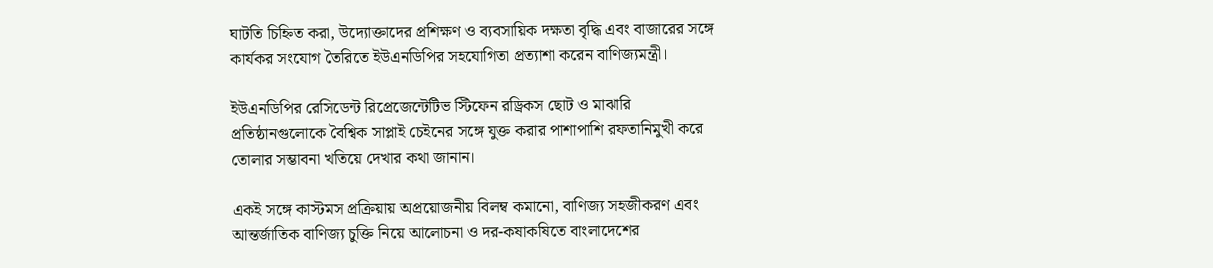ঘাটতি চিহ্নিত করা, উদ্যোক্তাদের প্রশিক্ষণ ও ব্যবসায়িক দক্ষতা বৃদ্ধি এবং বাজারের সঙ্গে কার্যকর সংযোগ তৈরিতে ইউএনডিপির সহযোগিতা প্রত্যাশা করেন বাণিজ্যমন্ত্রী।

ইউএনডিপির রেসিডেন্ট রিপ্রেজেন্টেটিভ স্টিফেন রড্রিকস ছোট ও মাঝারি প্রতিষ্ঠানগুলোকে বৈশ্বিক সাপ্লাই চেইনের সঙ্গে যুক্ত করার পাশাপাশি রফতানিমুখী করে তোলার সম্ভাবনা খতিয়ে দেখার কথা জানান।

একই সঙ্গে কাস্টমস প্রক্রিয়ায় অপ্রয়োজনীয় বিলম্ব কমানো, বাণিজ্য সহজীকরণ এবং আন্তর্জাতিক বাণিজ্য চুক্তি নিয়ে আলোচনা ও দর-কষাকষিতে বাংলাদেশের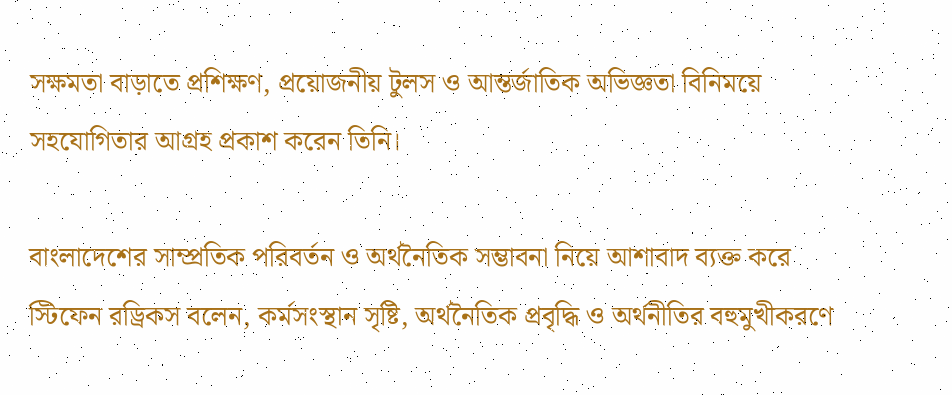সক্ষমতা বাড়াতে প্রশিক্ষণ, প্রয়োজনীয় টুলস ও আন্তর্জাতিক অভিজ্ঞতা বিনিময়ে সহযোগিতার আগ্রহ প্রকাশ করেন তিনি।

বাংলাদেশের সাম্প্রতিক পরিবর্তন ও অর্থনৈতিক সম্ভাবনা নিয়ে আশাবাদ ব্যক্ত করে স্টিফেন রড্রিকস বলেন, কর্মসংস্থান সৃষ্টি, অর্থনৈতিক প্রবৃদ্ধি ও অর্থনীতির বহুমুখীকরণে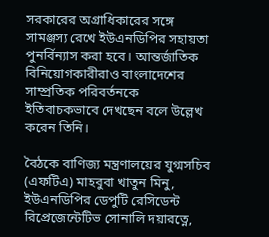সরকারের অগ্রাধিকারের সঙ্গে সামঞ্জস্য রেখে ইউএনডিপির সহায়তা পুনর্বিন্যাস করা হবে। আন্তর্জাতিক বিনিয়োগকারীরাও বাংলাদেশের সাম্প্রতিক পরিবর্তনকে ইতিবাচকভাবে দেখছেন বলে উল্লেখ করেন তিনি।

বৈঠকে বাণিজ্য মন্ত্রণালয়ের যুগ্মসচিব (এফটিএ) মাহবুবা খাতুন মিনু, ইউএনডিপির ডেপুটি রেসিডেন্ট রিপ্রেজেন্টেটিভ সোনালি দয়ারত্নে,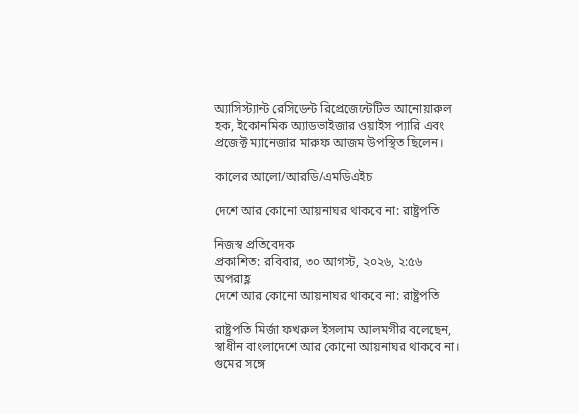অ্যাসিস্ট্যান্ট রেসিডেন্ট রিপ্রেজেন্টেটিভ আনোয়ারুল হক, ইকোনমিক অ্যাডভাইজার ওয়াইস প্যারি এবং প্রজেক্ট ম্যানেজার মারুফ আজম উপস্থিত ছিলেন।

কালের আলো/আরডি/এমডিএইচ

দেশে আর কোনো আয়নাঘর থাকবে না: রাষ্ট্রপতি

নিজস্ব প্রতিবেদক
প্রকাশিত: রবিবার, ৩০ আগস্ট, ২০২৬, ২:৫৬ অপরাহ্ণ
দেশে আর কোনো আয়নাঘর থাকবে না: রাষ্ট্রপতি

রাষ্ট্রপতি মির্জা ফখরুল ইসলাম আলমগীর বলেছেন, স্বাধীন বাংলাদেশে আর কোনো আয়নাঘর থাকবে না। গুমের সঙ্গে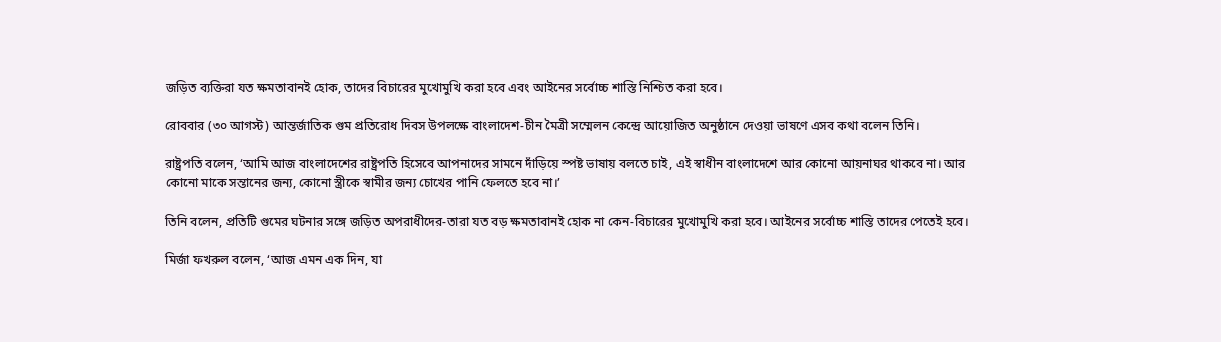জড়িত ব্যক্তিরা যত ক্ষমতাবানই হোক, তাদের বিচারের মুখোমুখি করা হবে এবং আইনের সর্বোচ্চ শাস্তি নিশ্চিত করা হবে।

রোববার (৩০ আগস্ট) আন্তর্জাতিক গুম প্রতিরোধ দিবস উপলক্ষে বাংলাদেশ-চীন মৈত্রী সম্মেলন কেন্দ্রে আয়োজিত অনুষ্ঠানে দেওয়া ভাষণে এসব কথা বলেন তিনি।

রাষ্ট্রপতি বলেন, ‘আমি আজ বাংলাদেশের রাষ্ট্রপতি হিসেবে আপনাদের সামনে দাঁড়িয়ে স্পষ্ট ভাষায় বলতে চাই, এই স্বাধীন বাংলাদেশে আর কোনো আয়নাঘর থাকবে না। আর কোনো মাকে সন্তানের জন্য, কোনো স্ত্রীকে স্বামীর জন্য চোখের পানি ফেলতে হবে না।’

তিনি বলেন, প্রতিটি গুমের ঘটনার সঙ্গে জড়িত অপরাধীদের-তারা যত বড় ক্ষমতাবানই হোক না কেন-বিচারের মুখোমুখি করা হবে। আইনের সর্বোচ্চ শাস্তি তাদের পেতেই হবে।

মির্জা ফখরুল বলেন, ‘আজ এমন এক দিন, যা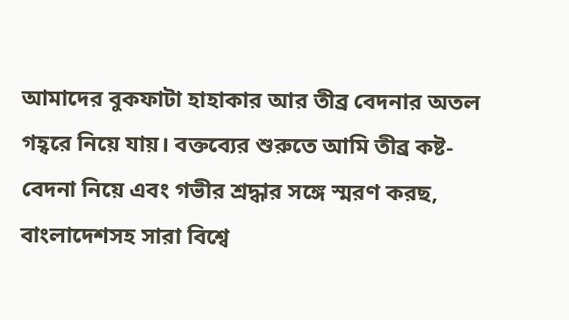আমাদের বুকফাটা হাহাকার আর তীব্র বেদনার অতল গহ্বরে নিয়ে যায়। বক্তব্যের শুরুতে আমি তীব্র কষ্ট-বেদনা নিয়ে এবং গভীর শ্রদ্ধার সঙ্গে স্মরণ করছ, বাংলাদেশসহ সারা বিশ্বে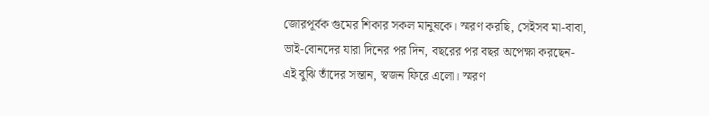জোরপূর্বক গুমের শিকার সকল মানুষকে। স্মরণ করছি, সেইসব মা-বাবা, ভাই-বোনদের যারা দিনের পর দিন, বছরের পর বছর অপেক্ষা করছেন-এই বুঝি তাঁদের সন্তান, স্বজন ফিরে এলো। স্মরণ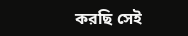করছি সেই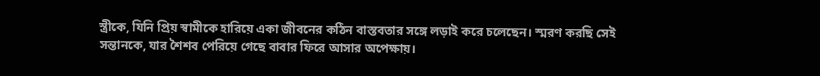স্ত্রীকে, যিনি প্রিয় স্বামীকে হারিয়ে একা জীবনের কঠিন বাস্তবতার সঙ্গে লড়াই করে চলেছেন। স্মরণ করছি সেই সন্তানকে, যার শৈশব পেরিয়ে গেছে বাবার ফিরে আসার অপেক্ষায়।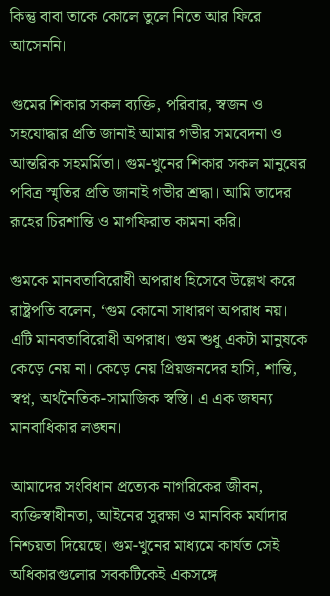কিন্তু বাবা তাকে কোলে তুলে নিতে আর ফিরে আসেননি।

গুমের শিকার সকল ব্যক্তি, পরিবার, স্বজন ও সহযোদ্ধার প্রতি জানাই আমার গভীর সমবেদনা ও আন্তরিক সহমর্মিতা। গুম-খুনের শিকার সকল মানুষের পবিত্র স্মৃতির প্রতি জানাই গভীর শ্রদ্ধা। আমি তাদের রূহের চিরশান্তি ও মাগফিরাত কামনা করি।

গুমকে মানবতাবিরোধী অপরাধ হিসেবে উল্লেখ করে রাষ্ট্রপতি বলেন, ‘গুম কোনো সাধারণ অপরাধ নয়। এটি মানবতাবিরোধী অপরাধ। গুম শুধু একটা মানুষকে কেড়ে নেয় না। কেড়ে নেয় প্রিয়জনদের হাসি, শান্তি, স্বপ্ন, অর্থনৈতিক-সামাজিক স্বস্তি। এ এক জঘন্য মানবাধিকার লঙ্ঘন।

আমাদের সংবিধান প্রত্যেক নাগরিকের জীবন, ব্যক্তিস্বাধীনতা, আইনের সুরক্ষা ও মানবিক মর্যাদার নিশ্চয়তা দিয়েছে। গুম-খুনের মাধ্যমে কার্যত সেই অধিকারগুলোর সবকটিকেই একসঙ্গে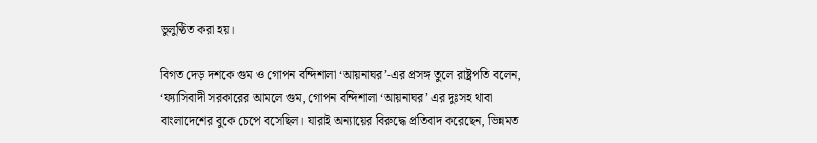ভুলুণ্ঠিত করা হয়।

বিগত দেড় দশকে গুম ও গোপন বন্দিশালা ‘আয়নাঘর’-এর প্রসঙ্গ তুলে রাষ্ট্রপতি বলেন, ‘ফ্যাসিবাদী সরকারের আমলে গুম, গোপন বন্দিশালা ‘আয়নাঘর’ এর দুঃসহ থাবা বাংলাদেশের বুকে চেপে বসেছিল। যারাই অন্যায়ের বিরুদ্ধে প্রতিবাদ করেছেন, ভিন্নমত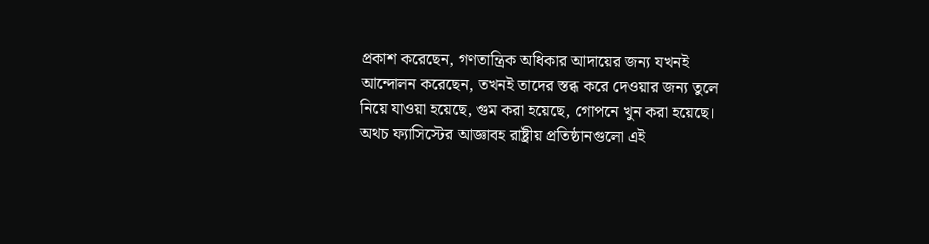প্রকাশ করেছেন, গণতান্ত্রিক অধিকার আদায়ের জন্য যখনই আন্দোলন করেছেন, তখনই তাদের স্তব্ধ করে দেওয়ার জন্য তুলে নিয়ে যাওয়া হয়েছে, গুম করা হয়েছে, গোপনে খুন করা হয়েছে। অথচ ফ্যাসিস্টের আজ্ঞাবহ রাষ্ট্রীয় প্রতিষ্ঠানগুলো এই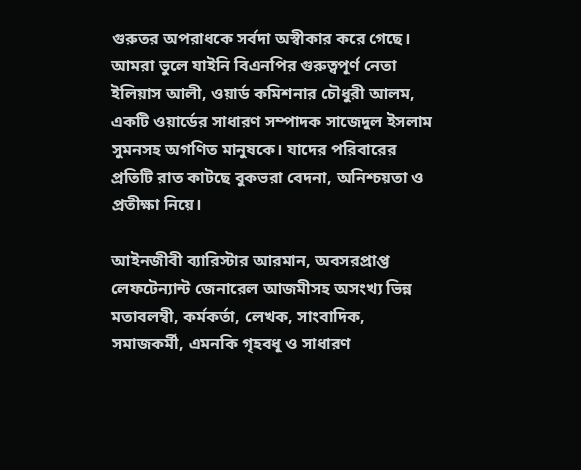গুরুতর অপরাধকে সর্বদা অস্বীকার করে গেছে। আমরা ভুলে যাইনি বিএনপির গুরুত্বপূর্ণ নেতা ইলিয়াস আলী, ওয়ার্ড কমিশনার চৌধুরী আলম, একটি ওয়ার্ডের সাধারণ সম্পাদক সাজেদুল ইসলাম সুমনসহ অগণিত মানুষকে। যাদের পরিবারের প্রতিটি রাত কাটছে বুকভরা বেদনা, অনিশ্চয়তা ও প্রতীক্ষা নিয়ে।

আইনজীবী ব্যারিস্টার আরমান, অবসরপ্রাপ্ত লেফটেন্যান্ট জেনারেল আজমীসহ অসংখ্য ভিন্ন মতাবলম্বী, কর্মকর্তা, লেখক, সাংবাদিক, সমাজকর্মী, এমনকি গৃহবধূ ও সাধারণ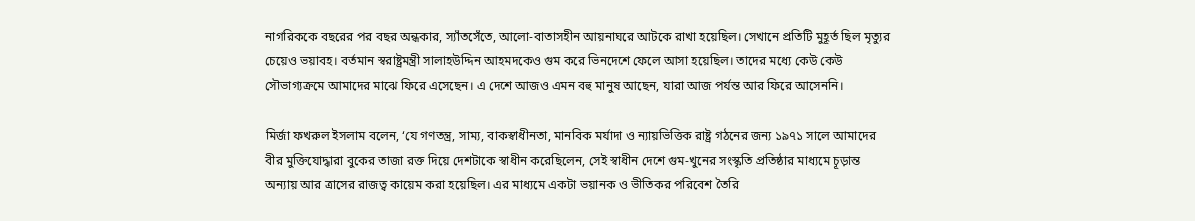নাগরিককে বছরের পর বছর অন্ধকার, স্যাঁতসেঁতে, আলো-বাতাসহীন আয়নাঘরে আটকে রাখা হয়েছিল। সেখানে প্রতিটি মুহূর্ত ছিল মৃত্যুর চেয়েও ভয়াবহ। বর্তমান স্বরাষ্ট্রমন্ত্রী সালাহউদ্দিন আহমদকেও গুম করে ভিনদেশে ফেলে আসা হয়েছিল। তাদের মধ্যে কেউ কেউ সৌভাগ্যক্রমে আমাদের মাঝে ফিরে এসেছেন। এ দেশে আজও এমন বহু মানুষ আছেন, যারা আজ পর্যন্ত আর ফিরে আসেননি।

মির্জা ফখরুল ইসলাম বলেন, ‘যে গণতন্ত্র, সাম্য, বাকস্বাধীনতা, মানবিক মর্যাদা ও ন্যায়ভিত্তিক রাষ্ট্র গঠনের জন্য ১৯৭১ সালে আমাদের বীর মুক্তিযোদ্ধারা বুকের তাজা রক্ত দিয়ে দেশটাকে স্বাধীন করেছিলেন, সেই স্বাধীন দেশে গুম-খুনের সংস্কৃতি প্রতিষ্ঠার মাধ্যমে চূড়ান্ত অন্যায় আর ত্রাসের রাজত্ব কায়েম করা হয়েছিল। এর মাধ্যমে একটা ভয়ানক ও ভীতিকর পরিবেশ তৈরি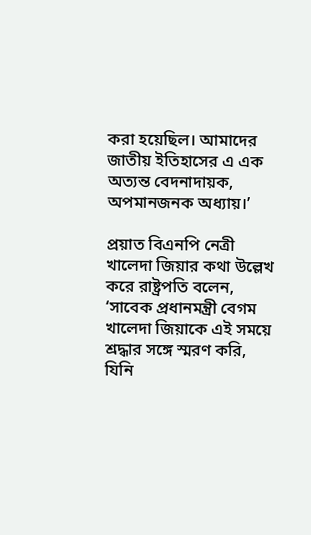করা হয়েছিল। আমাদের জাতীয় ইতিহাসের এ এক অত্যন্ত বেদনাদায়ক, অপমানজনক অধ্যায়।’

প্রয়াত বিএনপি নেত্রী খালেদা জিয়ার কথা উল্লেখ করে রাষ্ট্রপতি বলেন, ‘সাবেক প্রধানমন্ত্রী বেগম খালেদা জিয়াকে এই সময়ে শ্রদ্ধার সঙ্গে স্মরণ করি, যিনি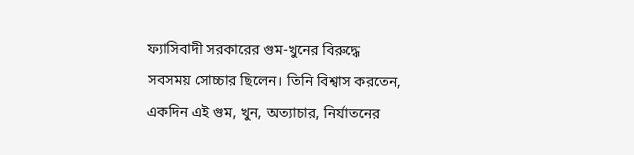ফ্যাসিবাদী সরকারের গুম-খুনের বিরুদ্ধে সবসময় সোচ্চার ছিলেন। তিনি বিশ্বাস করতেন, একদিন এই গুম, খুন, অত্যাচার, নির্যাতনের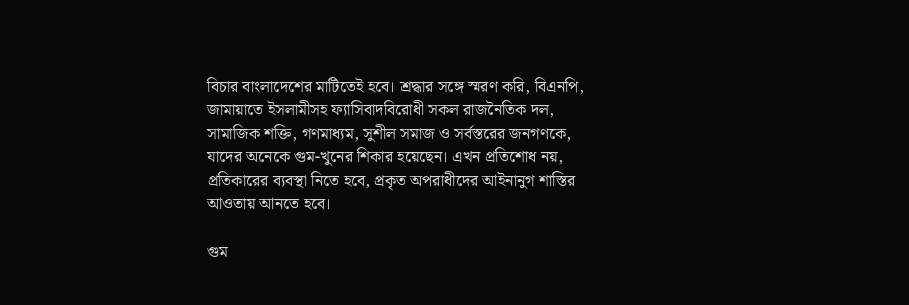বিচার বাংলাদেশের মাটিতেই হবে। শ্রদ্ধার সঙ্গে স্মরণ করি, বিএনপি, জামায়াতে ইসলামীসহ ফ্যাসিবাদবিরোধী সকল রাজনৈতিক দল, সামাজিক শক্তি, গণমাধ্যম, সুশীল সমাজ ও সর্বস্তরের জনগণকে, যাদের অনেকে গুম-খুনের শিকার হয়েছেন। এখন প্রতিশোধ নয়, প্রতিকারের ব্যবস্থা নিতে হবে, প্রকৃত অপরাধীদের আইনানুগ শাস্তির আওতায় আনতে হবে।

গুম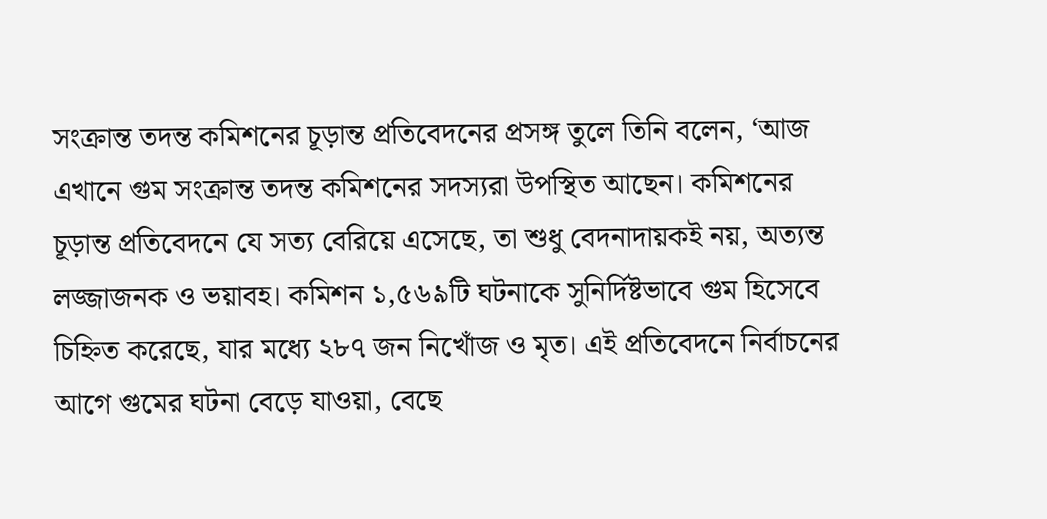সংক্রান্ত তদন্ত কমিশনের চূড়ান্ত প্রতিবেদনের প্রসঙ্গ তুলে তিনি বলেন, ‘আজ এখানে গুম সংক্রান্ত তদন্ত কমিশনের সদস্যরা উপস্থিত আছেন। কমিশনের চূড়ান্ত প্রতিবেদনে যে সত্য বেরিয়ে এসেছে, তা শুধু বেদনাদায়কই নয়, অত্যন্ত লজ্জাজনক ও ভয়াবহ। কমিশন ১,৫৬৯টি ঘটনাকে সুনির্দিষ্টভাবে গুম হিসেবে চিহ্নিত করেছে, যার মধ্যে ২৮৭ জন নিখোঁজ ও মৃত। এই প্রতিবেদনে নির্বাচনের আগে গুমের ঘটনা বেড়ে যাওয়া, বেছে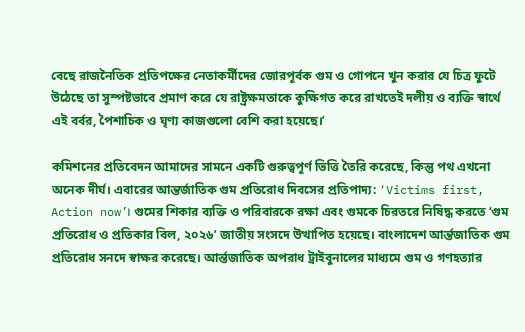বেছে রাজনৈতিক প্রতিপক্ষের নেতাকর্মীদের জোরপূর্বক গুম ও গোপনে খুন করার যে চিত্র ফুটে উঠেছে তা সুস্পষ্টভাবে প্রমাণ করে যে রাষ্ট্রক্ষমতাকে কুক্ষিগত করে রাখতেই দলীয় ও ব্যক্তি স্বার্থে এই বর্বর, পৈশাচিক ও ঘৃণ্য কাজগুলো বেশি করা হয়েছে।’

কমিশনের প্রতিবেদন আমাদের সামনে একটি গুরুত্বপূর্ণ ভিত্তি তৈরি করেছে, কিন্তু পথ এখনো অনেক দীর্ঘ। এবারের আন্তর্জাতিক গুম প্রতিরোধ দিবসের প্রতিপাদ্য: ‘Victims first, Action now’। গুমের শিকার ব্যক্তি ও পরিবারকে রক্ষা এবং গুমকে চিরতরে নিষিদ্ধ করতে ‘গুম প্রতিরোধ ও প্রতিকার বিল, ২০২৬’ জাতীয় সংসদে উত্থাপিত হয়েছে। বাংলাদেশ আর্ন্তজাতিক গুম প্রতিরোধ সনদে স্বাক্ষর করেছে। আর্ন্তজাতিক অপরাধ ট্রাইবুনালের মাধ্যমে গুম ও গণহত্যার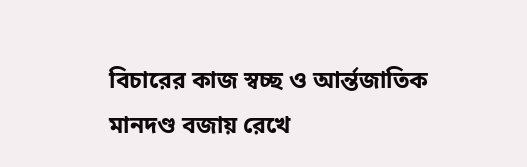বিচারের কাজ স্বচ্ছ ও আর্ন্তজাতিক মানদণ্ড বজায় রেখে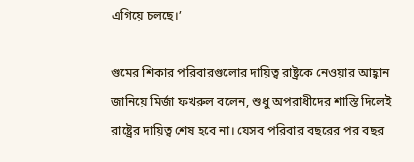এগিয়ে চলছে।’

গুমের শিকার পরিবারগুলোর দায়িত্ব রাষ্ট্রকে নেওয়ার আহ্বান জানিয়ে মির্জা ফখরুল বলেন, শুধু অপরাধীদের শাস্তি দিলেই রাষ্ট্রের দায়িত্ব শেষ হবে না। যেসব পরিবার বছরের পর বছর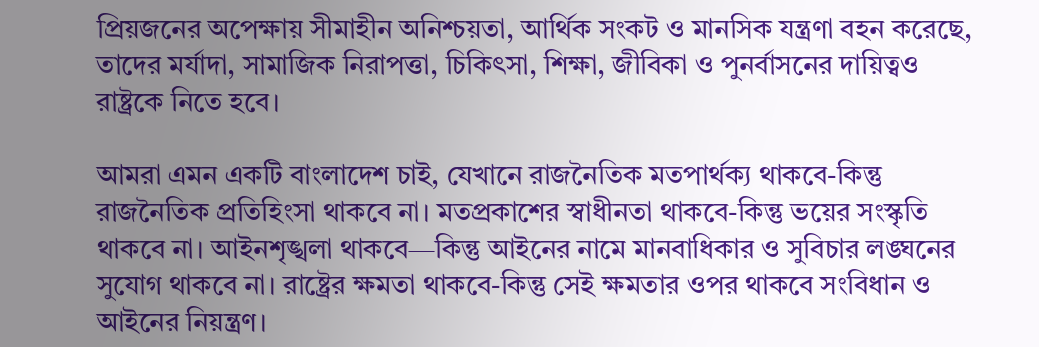প্রিয়জনের অপেক্ষায় সীমাহীন অনিশ্চয়তা, আর্থিক সংকট ও মানসিক যন্ত্রণা বহন করেছে, তাদের মর্যাদা, সামাজিক নিরাপত্তা, চিকিৎসা, শিক্ষা, জীবিকা ও পুনর্বাসনের দায়িত্বও রাষ্ট্রকে নিতে হবে।

আমরা এমন একটি বাংলাদেশ চাই, যেখানে রাজনৈতিক মতপার্থক্য থাকবে-কিন্তু রাজনৈতিক প্রতিহিংসা থাকবে না। মতপ্রকাশের স্বাধীনতা থাকবে-কিন্তু ভয়ের সংস্কৃতি থাকবে না। আইনশৃঙ্খলা থাকবে—কিন্তু আইনের নামে মানবাধিকার ও সুবিচার লঙ্ঘনের সুযোগ থাকবে না। রাষ্ট্রের ক্ষমতা থাকবে-কিন্তু সেই ক্ষমতার ওপর থাকবে সংবিধান ও আইনের নিয়ন্ত্রণ।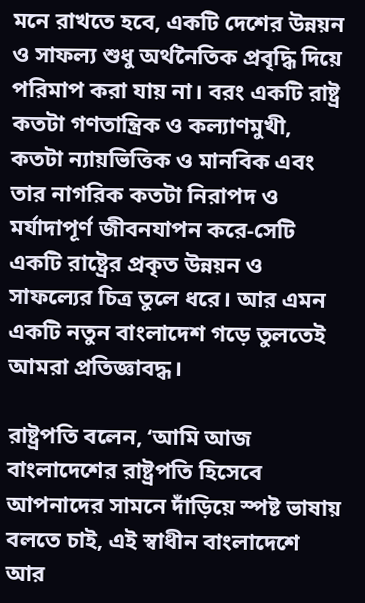মনে রাখতে হবে, একটি দেশের উন্নয়ন ও সাফল্য শুধু অর্থনৈতিক প্রবৃদ্ধি দিয়ে পরিমাপ করা যায় না। বরং একটি রাষ্ট্র কতটা গণতান্ত্রিক ও কল্যাণমুখী, কতটা ন্যায়ভিত্তিক ও মানবিক এবং তার নাগরিক কতটা নিরাপদ ও মর্যাদাপূর্ণ জীবনযাপন করে-সেটি একটি রাষ্ট্রের প্রকৃত উন্নয়ন ও সাফল্যের চিত্র তুলে ধরে। আর এমন একটি নতুন বাংলাদেশ গড়ে তুলতেই আমরা প্রতিজ্ঞাবদ্ধ।

রাষ্ট্রপতি বলেন, ‘আমি আজ বাংলাদেশের রাষ্ট্রপতি হিসেবে আপনাদের সামনে দাঁড়িয়ে স্পষ্ট ভাষায় বলতে চাই, এই স্বাধীন বাংলাদেশে আর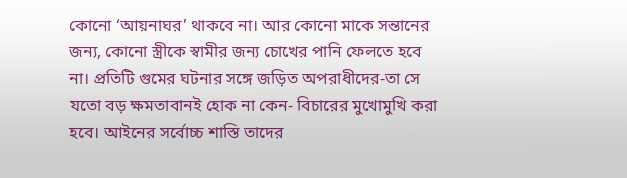কোনো ‘আয়নাঘর’ থাকবে না। আর কোনো মাকে সন্তানের জন্য, কোনো স্ত্রীকে স্বামীর জন্য চোখের পানি ফেলতে হবে না। প্রতিটি গুমের ঘটনার সঙ্গে জড়িত অপরাধীদের-তা সে যতো বড় ক্ষমতাবানই হোক না কেন- বিচারের মুখোমুখি করা হবে। আইনের সর্বোচ্চ শাস্তি তাদের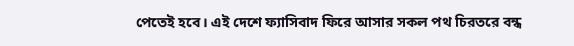পেতেই হবে। এই দেশে ফ্যাসিবাদ ফিরে আসার সকল পথ চিরতরে বন্ধ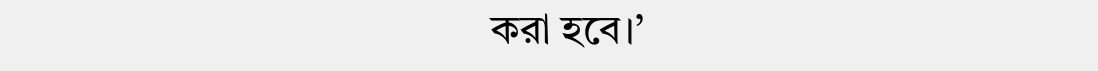করা হবে।’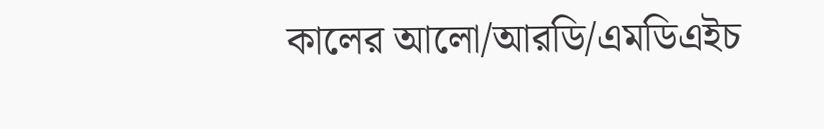কালের আলো/আরডি/এমডিএইচ